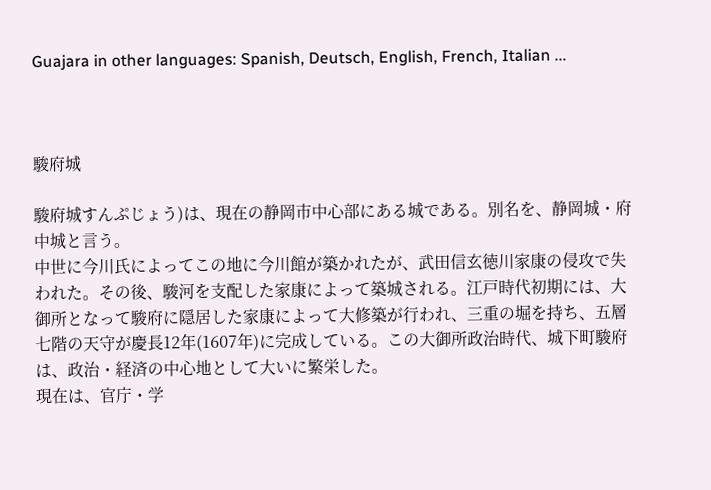Guajara in other languages: Spanish, Deutsch, English, French, Italian ...



駿府城

駿府城すんぷじょう)は、現在の静岡市中心部にある城である。別名を、静岡城・府中城と言う。
中世に今川氏によってこの地に今川館が築かれたが、武田信玄徳川家康の侵攻で失われた。その後、駿河を支配した家康によって築城される。江戸時代初期には、大御所となって駿府に隠居した家康によって大修築が行われ、三重の堀を持ち、五層七階の天守が慶長12年(1607年)に完成している。この大御所政治時代、城下町駿府は、政治・経済の中心地として大いに繁栄した。
現在は、官庁・学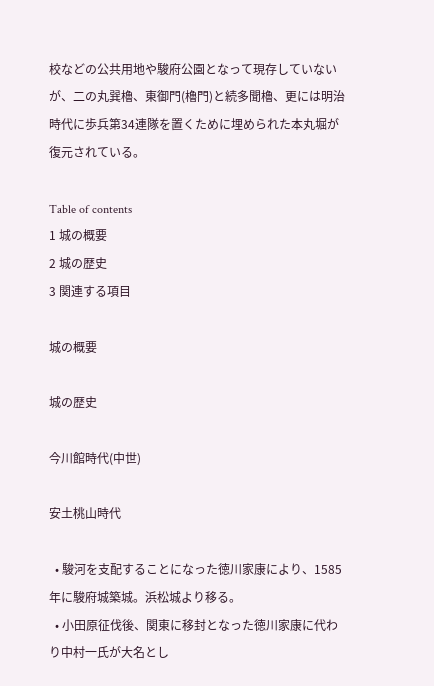校などの公共用地や駿府公園となって現存していないが、二の丸巽櫓、東御門(櫓門)と続多聞櫓、更には明治時代に歩兵第34連隊を置くために埋められた本丸堀が復元されている。

Table of contents
1 城の概要
2 城の歴史
3 関連する項目

城の概要

城の歴史

今川館時代(中世)

安土桃山時代

  • 駿河を支配することになった徳川家康により、1585年に駿府城築城。浜松城より移る。
  • 小田原征伐後、関東に移封となった徳川家康に代わり中村一氏が大名とし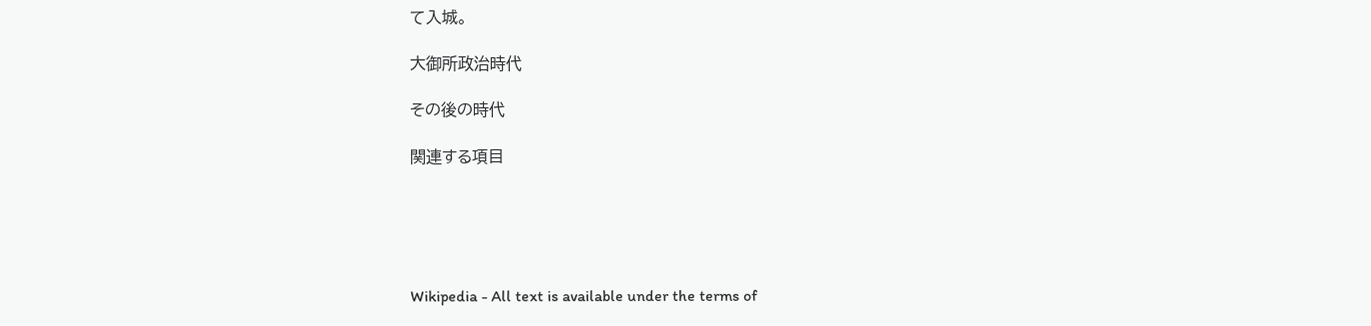て入城。

大御所政治時代

その後の時代

関連する項目





Wikipedia - All text is available under the terms of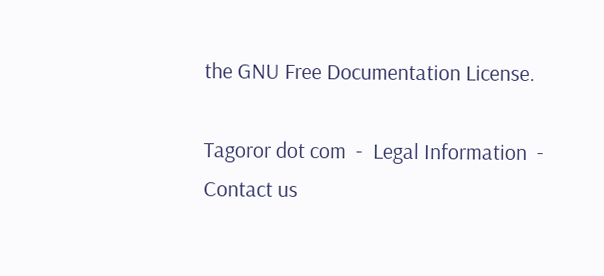the GNU Free Documentation License.

Tagoror dot com  -  Legal Information  -  Contact us